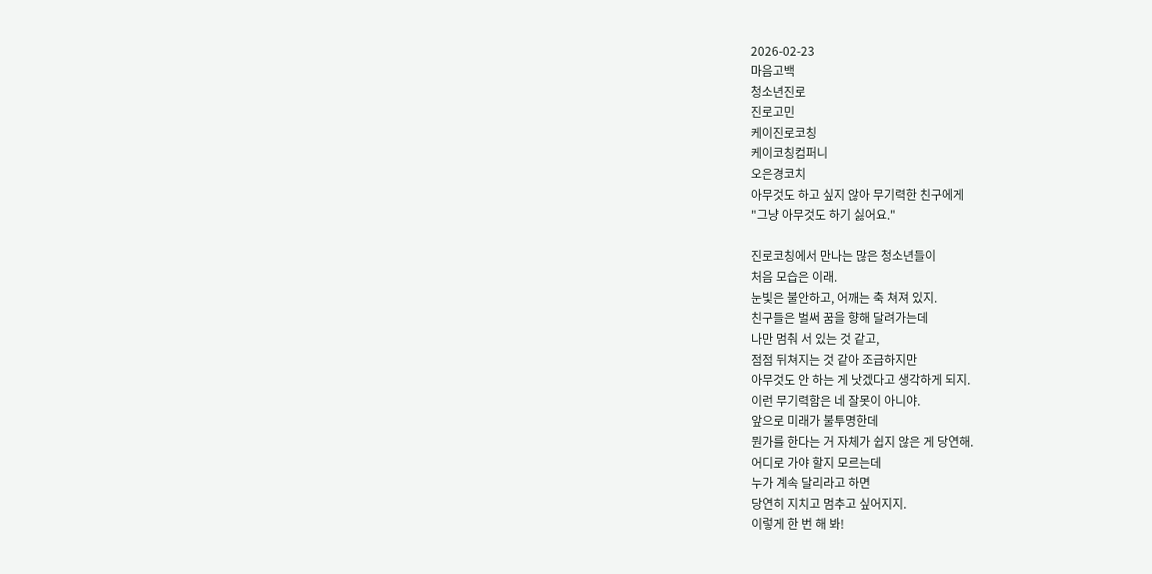2026-02-23
마음고백
청소년진로
진로고민
케이진로코칭
케이코칭컴퍼니
오은경코치
아무것도 하고 싶지 않아 무기력한 친구에게
"그냥 아무것도 하기 싫어요."

진로코칭에서 만나는 많은 청소년들이
처음 모습은 이래.
눈빛은 불안하고, 어깨는 축 쳐져 있지.
친구들은 벌써 꿈을 향해 달려가는데
나만 멈춰 서 있는 것 같고,
점점 뒤쳐지는 것 같아 조급하지만
아무것도 안 하는 게 낫겠다고 생각하게 되지.
이런 무기력함은 네 잘못이 아니야.
앞으로 미래가 불투명한데
뭔가를 한다는 거 자체가 쉽지 않은 게 당연해.
어디로 가야 할지 모르는데
누가 계속 달리라고 하면
당연히 지치고 멈추고 싶어지지.
이렇게 한 번 해 봐!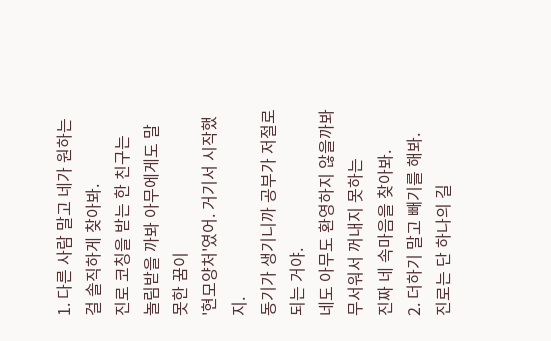1. 다른 사람 말고 네가 원하는 걸 솔직하게 찾아봐.
진로 코칭을 받는 한 친구는
놀림받을 까봐 아무에게도 말 못한 꿈이
'현모양처'였어. 거기서 시작했지.
동기가 생기니까 공부가 저절로 되는 거야.
네도 아무도 환영하지 않을까봐 무서워서 꺼내지 못하는
진짜 네 속마음을 찾아봐.
2. 더하기 말고 빼기를 해봐.
진로는 단 하나의 길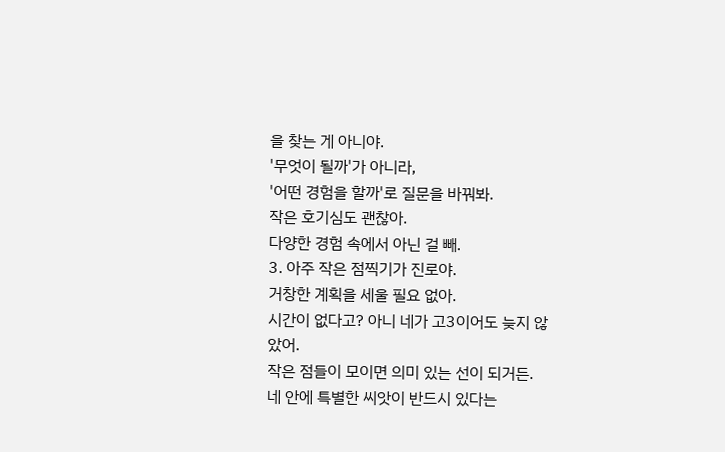을 찾는 게 아니야.
'무엇이 될까'가 아니라,
'어떤 경험을 할까'로 질문을 바꿔봐.
작은 호기심도 괜찮아.
다양한 경험 속에서 아닌 걸 빼.
3. 아주 작은 점찍기가 진로야.
거창한 계획을 세울 필요 없아.
시간이 없다고? 아니 네가 고3이어도 늦지 않았어.
작은 점들이 모이면 의미 있는 선이 되거든.
네 안에 특별한 씨앗이 반드시 있다는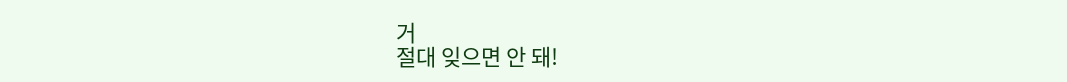거
절대 잊으면 안 돼!